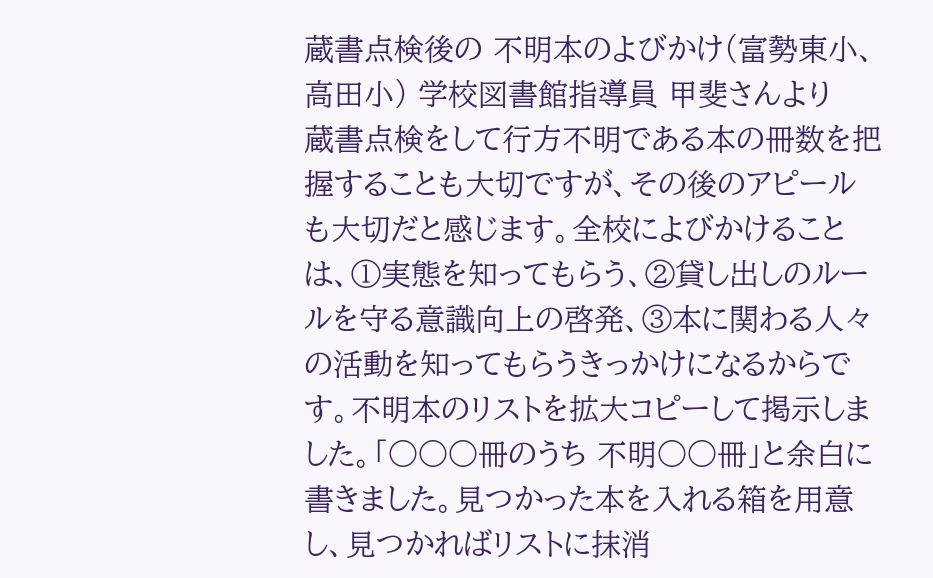蔵書点検後の 不明本のよびかけ(富勢東小、高田小) 学校図書館指導員 甲斐さんより
蔵書点検をして行方不明である本の冊数を把握することも大切ですが、その後のアピールも大切だと感じます。全校によびかけることは、①実態を知ってもらう、②貸し出しのルールを守る意識向上の啓発、③本に関わる人々の活動を知ってもらうきっかけになるからです。不明本のリストを拡大コピーして掲示しました。「○○○冊のうち 不明○○冊」と余白に書きました。見つかった本を入れる箱を用意し、見つかればリストに抹消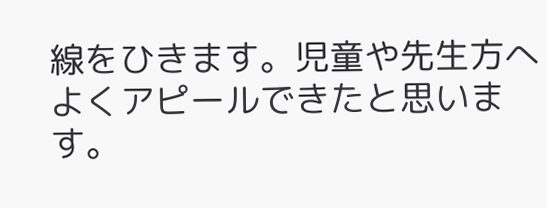線をひきます。児童や先生方へよくアピールできたと思います。